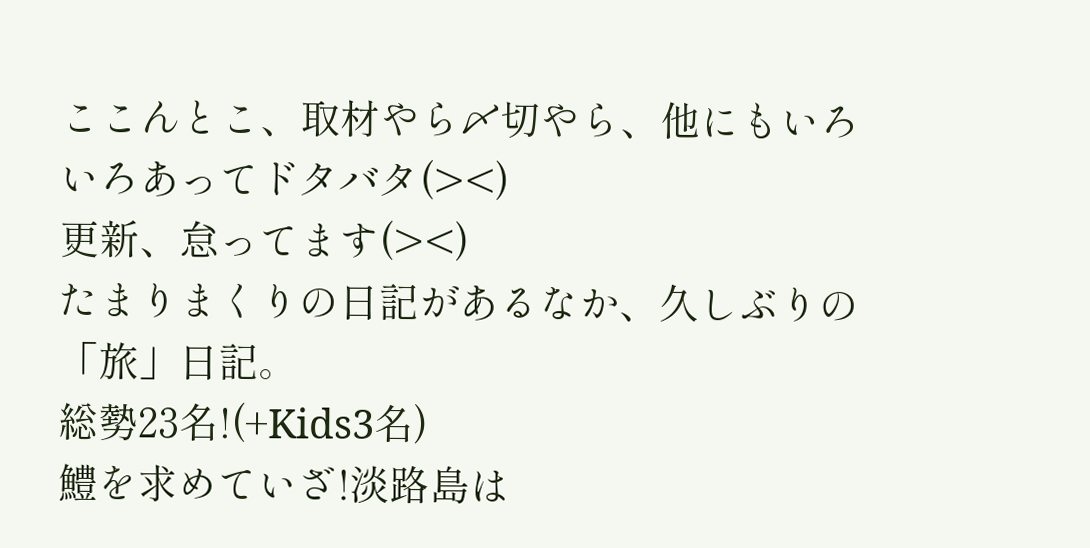ここんとこ、取材やら〆切やら、他にもいろいろあってドタバタ(><)
更新、怠ってます(><)
たまりまくりの日記があるなか、久しぶりの「旅」日記。
総勢23名!(+Kids3名)
鱧を求めていざ!淡路島は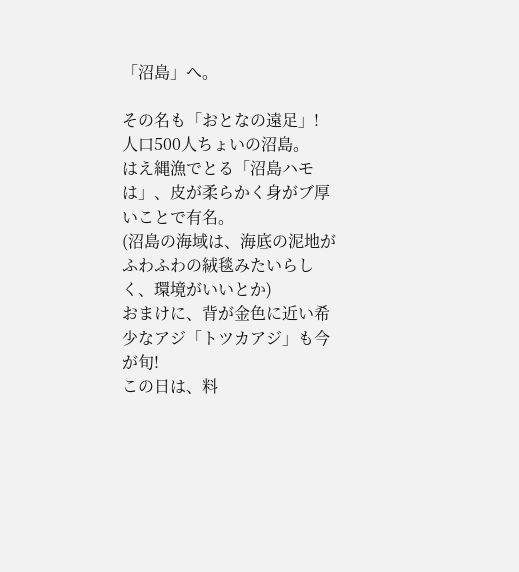「沼島」へ。

その名も「おとなの遠足」!
人口500人ちょいの沼島。
はえ縄漁でとる「沼島ハモは」、皮が柔らかく身がブ厚いことで有名。
(沼島の海域は、海底の泥地がふわふわの絨毯みたいらしく、環境がいいとか)
おまけに、背が金色に近い希少なアジ「トツカアジ」も今が旬!
この日は、料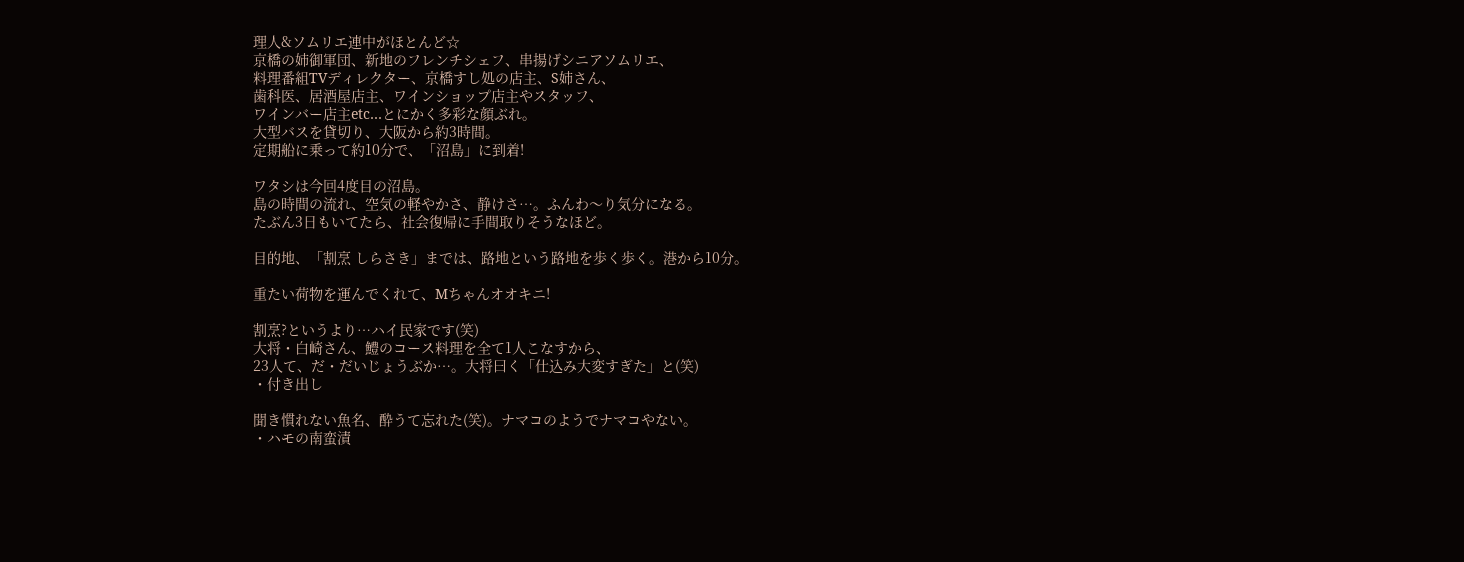理人&ソムリエ連中がほとんど☆
京橋の姉御軍団、新地のフレンチシェフ、串揚げシニアソムリエ、
料理番組TVディレクター、京橋すし処の店主、S姉さん、
歯科医、居酒屋店主、ワインショップ店主やスタッフ、
ワインバー店主etc…とにかく多彩な顔ぶれ。
大型バスを貸切り、大阪から約3時間。
定期船に乗って約10分で、「沼島」に到着!

ワタシは今回4度目の沼島。
島の時間の流れ、空気の軽やかさ、静けさ…。ふんわ〜り気分になる。
たぶん3日もいてたら、社会復帰に手間取りそうなほど。

目的地、「割烹 しらさき」までは、路地という路地を歩く歩く。港から10分。

重たい荷物を運んでくれて、Mちゃんオオキニ!

割烹?というより…ハイ民家です(笑)
大将・白崎さん、鱧のコース料理を全て1人こなすから、
23人て、だ・だいじょうぶか…。大将曰く「仕込み大変すぎた」と(笑)
・付き出し

聞き慣れない魚名、酔うて忘れた(笑)。ナマコのようでナマコやない。
・ハモの南蛮漬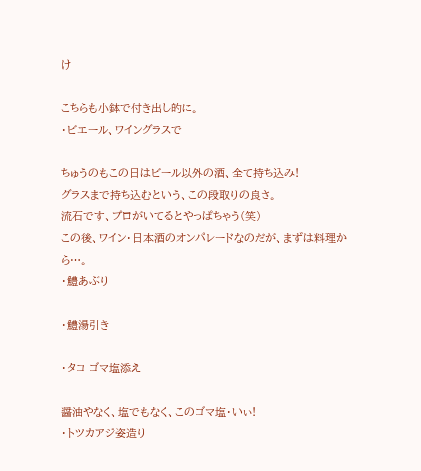け

こちらも小鉢で付き出し的に。
・ビエール、ワイングラスで

ちゅうのもこの日はビール以外の酒、全て持ち込み!
グラスまで持ち込むという、この段取りの良さ。
流石です、プロがいてるとやっぱちゃう(笑)
この後、ワイン・日本酒のオンパレードなのだが、まずは料理から…。
・鱧あぶり

・鱧湯引き

・タコ ゴマ塩添え

醤油やなく、塩でもなく、このゴマ塩・いぃ!
・トツカアジ姿造り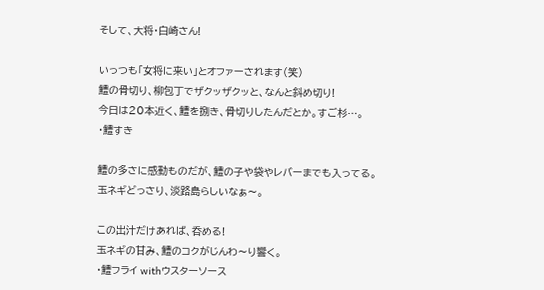そして、大将・白崎さん!

いっつも「女将に来い」とオファーされます(笑)
鱧の骨切り、柳包丁でザクッザクッと、なんと斜め切り!
今日は20本近く、鱧を捌き、骨切りしたんだとか。すご杉…。
・鱧すき

鱧の多さに感動ものだが、鱧の子や袋やレバーまでも入ってる。
玉ネギどっさり、淡路島らしいなぁ〜。

この出汁だけあれば、呑める!
玉ネギの甘み、鱧のコクがじんわ〜り響く。
・鱧フライ withウスターソース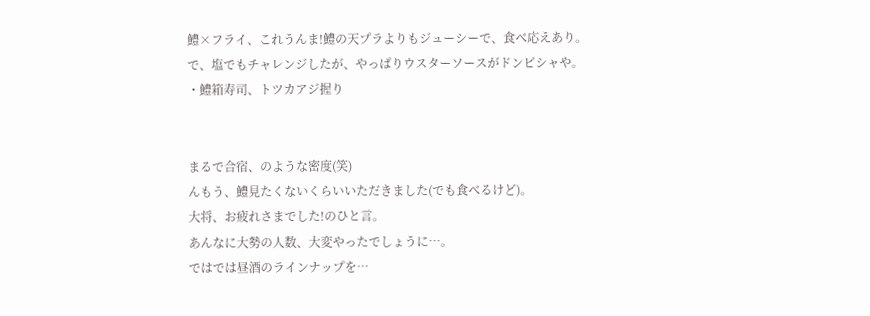鱧×フライ、これうんま!鱧の天プラよりもジューシーで、食べ応えあり。
で、塩でもチャレンジしたが、やっぱりウスターソースがドンピシャや。
・鱧箱寿司、トツカアジ握り


まるで合宿、のような密度(笑)
んもう、鱧見たくないくらいいただきました(でも食べるけど)。
大将、お疲れさまでした!のひと言。
あんなに大勢の人数、大変やったでしょうに…。
ではでは昼酒のラインナップを…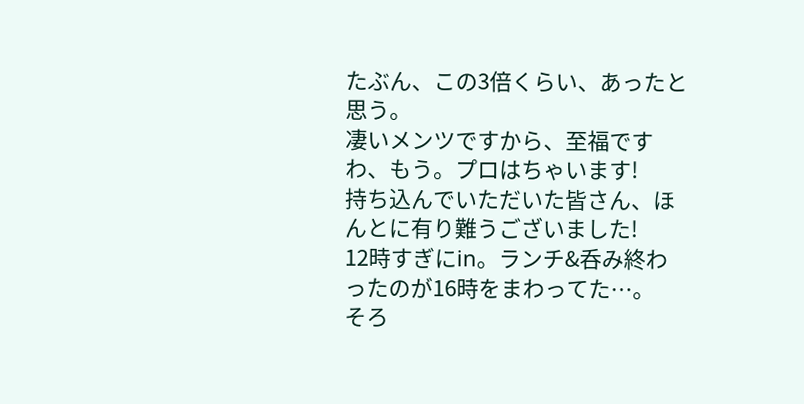たぶん、この3倍くらい、あったと思う。
凄いメンツですから、至福ですわ、もう。プロはちゃいます!
持ち込んでいただいた皆さん、ほんとに有り難うございました!
12時すぎにin。ランチ&呑み終わったのが16時をまわってた…。
そろ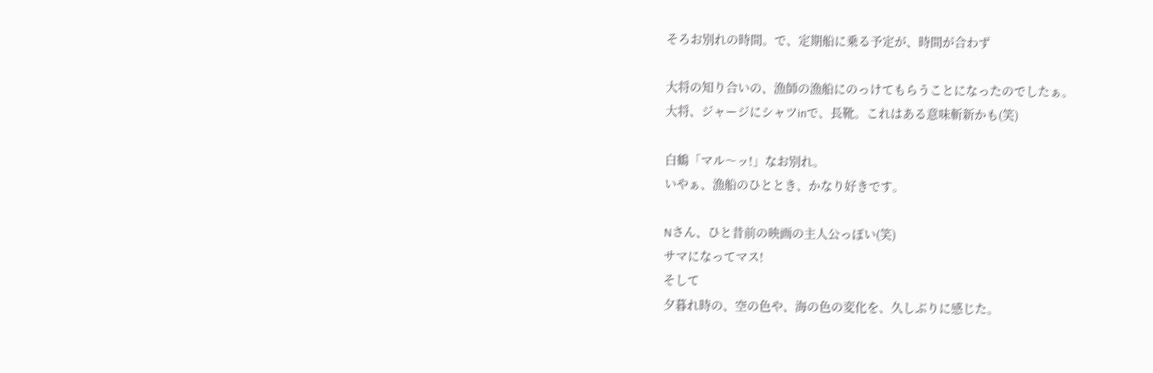そろお別れの時間。で、定期船に乗る予定が、時間が合わず

大将の知り合いの、漁師の漁船にのっけてもらうことになったのでしたぁ。
大将、ジャージにシャツinで、長靴。これはある意味斬新かも(笑)

白鶴「マル〜ッ!」なお別れ。
いやぁ、漁船のひととき、かなり好きです。

Nさん、ひと昔前の映画の主人公っぽい(笑)
サマになってマス!
そして
夕暮れ時の、空の色や、海の色の変化を、久しぶりに感じた。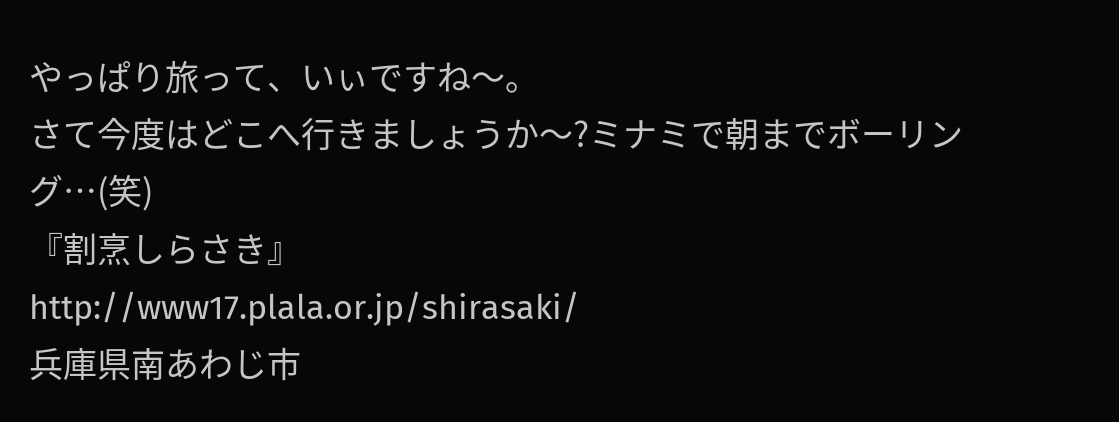やっぱり旅って、いぃですね〜。
さて今度はどこへ行きましょうか〜?ミナミで朝までボーリング…(笑)
『割烹しらさき』
http://www17.plala.or.jp/shirasaki/
兵庫県南あわじ市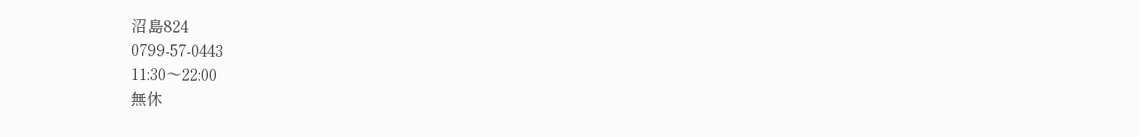沼島824
0799-57-0443
11:30〜22:00
無休